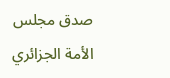صدق مجلس الأمة الجزائري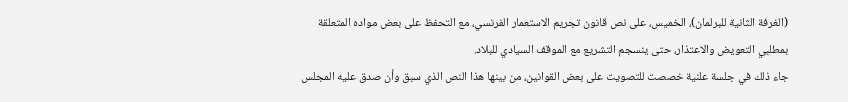(الغرفة الثانية للبرلمان)، الخميس، على نص قانون تجريم الاستعمار الفرنسي، مع التحفظ على بعض مواده المتعلقة بمطلبي التعويض والاعتذار، حتى ينسجم التشريع مع الموقف السيادي للبلاد.
جاء ذلك في جلسة علنية خصصت للتصويت على بعض القوانين، من بينها هذا النص الذي سبق وأن صدق عليه المجلس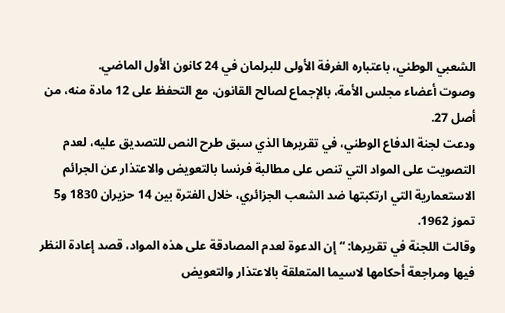الشعبي الوطني، باعتباره الغرفة الأولى للبرلمان في 24 كانون الأول الماضي.
وصوت أعضاء مجلس الأمة، بالإجماع لصالح القانون، مع التحفظ على 12 مادة منه، من أصل 27.
ودعت لجنة الدفاع الوطني، في تقريرها الذي سبق طرح النص للتصديق عليه، لعدم التصويت على المواد التي تنص على مطالبة فرنسا بالتعويض والاعتذار عن الجرائم الاستعمارية التي ارتكبتها ضد الشعب الجزائري، خلال الفترة بين 14 حزيران 1830 و5 تموز 1962.
وقالت اللجنة في تقريرها: “إن الدعوة لعدم المصادقة على هذه المواد، قصد إعادة النظر فيها ومراجعة أحكامها لاسيما المتعلقة بالاعتذار والتعويض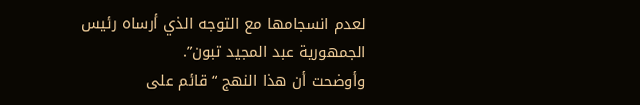لعدم انسجامها مع التوجه الذي أرساه رئيس الجمهورية عبد المجيد تبون”.
وأوضحت أن هذا النهج “قائم على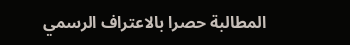المطالبة حصرا بالاعتراف الرسمي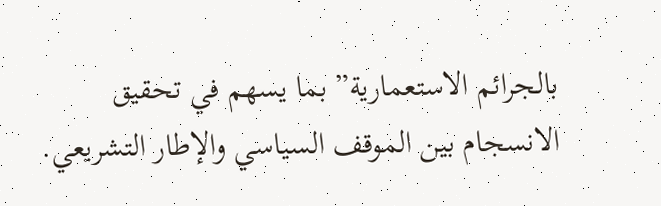بالجرائم الاستعمارية” بما يسهم في تحقيق الانسجام بين الموقف السياسي والإطار التشريعي.